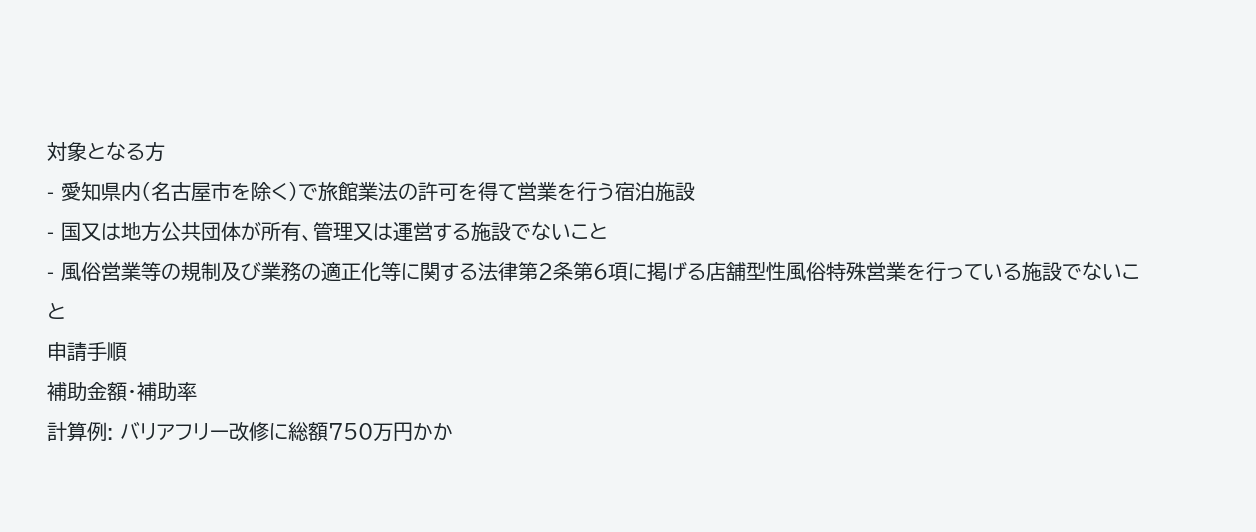対象となる方
- 愛知県内(名古屋市を除く)で旅館業法の許可を得て営業を行う宿泊施設
- 国又は地方公共団体が所有、管理又は運営する施設でないこと
- 風俗営業等の規制及び業務の適正化等に関する法律第2条第6項に掲げる店舗型性風俗特殊営業を行っている施設でないこと
申請手順
補助金額・補助率
計算例: バリアフリー改修に総額750万円かか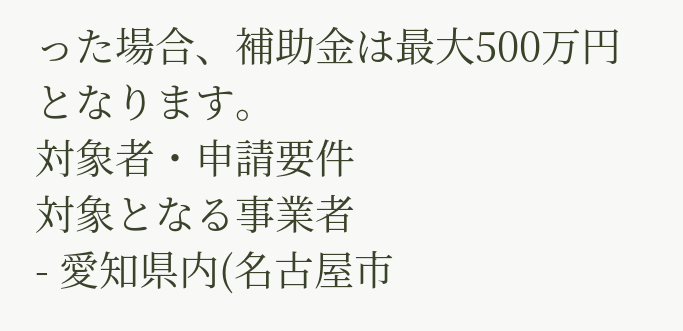った場合、補助金は最大500万円となります。
対象者・申請要件
対象となる事業者
- 愛知県内(名古屋市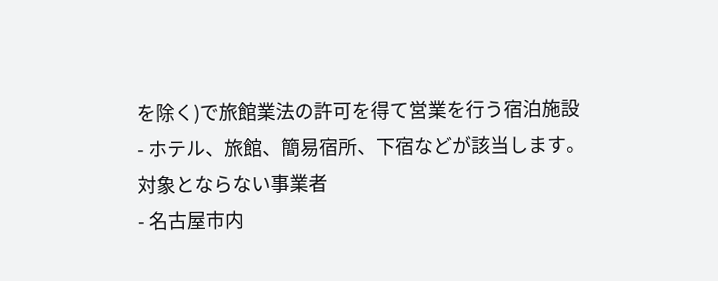を除く)で旅館業法の許可を得て営業を行う宿泊施設
- ホテル、旅館、簡易宿所、下宿などが該当します。
対象とならない事業者
- 名古屋市内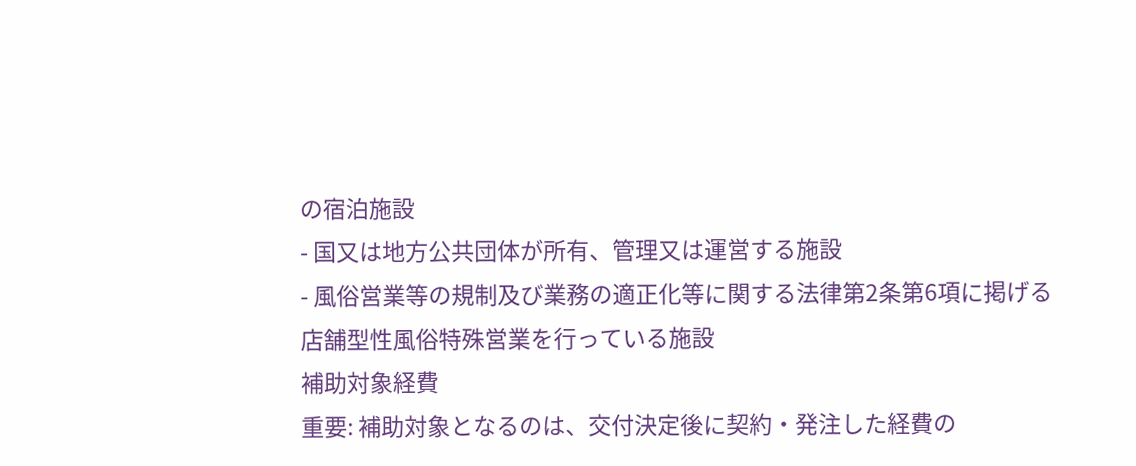の宿泊施設
- 国又は地方公共団体が所有、管理又は運営する施設
- 風俗営業等の規制及び業務の適正化等に関する法律第2条第6項に掲げる店舗型性風俗特殊営業を行っている施設
補助対象経費
重要: 補助対象となるのは、交付決定後に契約・発注した経費の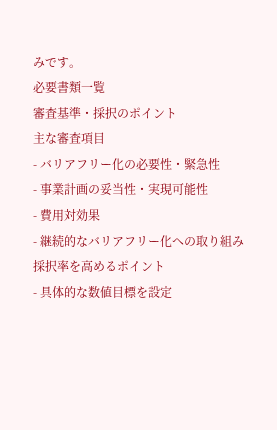みです。
必要書類一覧
審査基準・採択のポイント
主な審査項目
- バリアフリー化の必要性・緊急性
- 事業計画の妥当性・実現可能性
- 費用対効果
- 継続的なバリアフリー化への取り組み
採択率を高めるポイント
- 具体的な数値目標を設定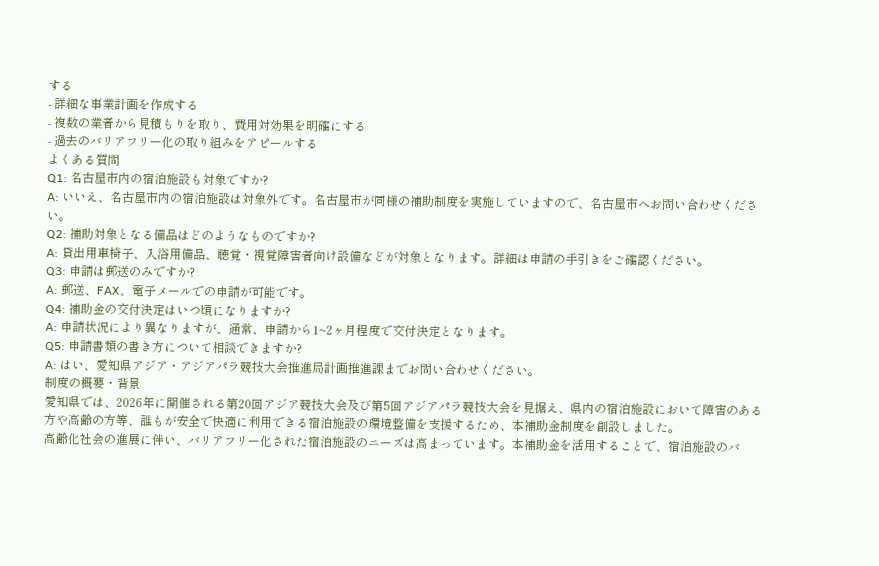する
- 詳細な事業計画を作成する
- 複数の業者から見積もりを取り、費用対効果を明確にする
- 過去のバリアフリー化の取り組みをアピールする
よくある質問
Q1: 名古屋市内の宿泊施設も対象ですか?
A: いいえ、名古屋市内の宿泊施設は対象外です。名古屋市が同様の補助制度を実施していますので、名古屋市へお問い合わせください。
Q2: 補助対象となる備品はどのようなものですか?
A: 貸出用車椅子、入浴用備品、聴覚・視覚障害者向け設備などが対象となります。詳細は申請の手引きをご確認ください。
Q3: 申請は郵送のみですか?
A: 郵送、FAX、電子メールでの申請が可能です。
Q4: 補助金の交付決定はいつ頃になりますか?
A: 申請状況により異なりますが、通常、申請から1~2ヶ月程度で交付決定となります。
Q5: 申請書類の書き方について相談できますか?
A: はい、愛知県アジア・アジアパラ競技大会推進局計画推進課までお問い合わせください。
制度の概要・背景
愛知県では、2026年に開催される第20回アジア競技大会及び第5回アジアパラ競技大会を見据え、県内の宿泊施設において障害のある方や高齢の方等、誰もが安全で快適に利用できる宿泊施設の環境整備を支援するため、本補助金制度を創設しました。
高齢化社会の進展に伴い、バリアフリー化された宿泊施設のニーズは高まっています。本補助金を活用することで、宿泊施設のバ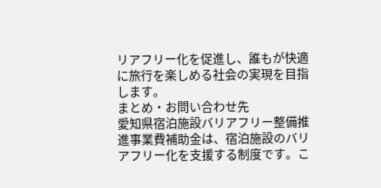リアフリー化を促進し、誰もが快適に旅行を楽しめる社会の実現を目指します。
まとめ・お問い合わせ先
愛知県宿泊施設バリアフリー整備推進事業費補助金は、宿泊施設のバリアフリー化を支援する制度です。こ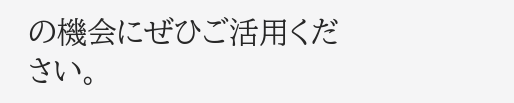の機会にぜひご活用ください。